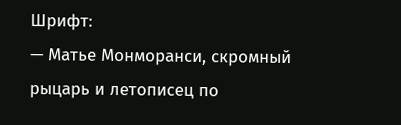Шрифт:
— Матье Монморанси, скромный рыцарь и летописец по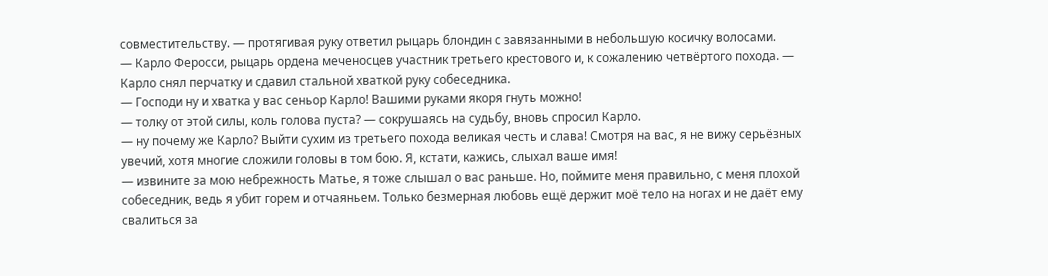совместительству. — протягивая руку ответил рыцарь блондин с завязанными в небольшую косичку волосами.
— Карло Феросси, рыцарь ордена меченосцев участник третьего крестового и, к сожалению четвёртого похода. — Карло снял перчатку и сдавил стальной хваткой руку собеседника.
— Господи ну и хватка у вас сеньор Карло! Вашими руками якоря гнуть можно!
— толку от этой силы, коль голова пуста? — сокрушаясь на судьбу, вновь спросил Карло.
— ну почему же Карло? Выйти сухим из третьего похода великая честь и слава! Смотря на вас, я не вижу серьёзных увечий, хотя многие сложили головы в том бою. Я, кстати, кажись, слыхал ваше имя!
— извините за мою небрежность Матье, я тоже слышал о вас раньше. Но, поймите меня правильно, с меня плохой собеседник, ведь я убит горем и отчаяньем. Только безмерная любовь ещё держит моё тело на ногах и не даёт ему свалиться за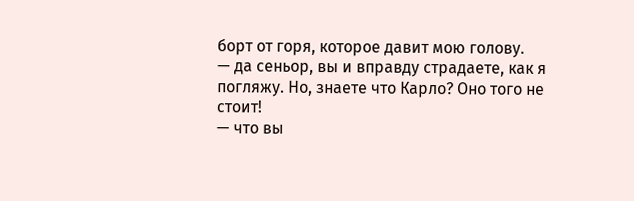борт от горя, которое давит мою голову.
— да сеньор, вы и вправду страдаете, как я погляжу. Но, знаете что Карло? Оно того не стоит!
— что вы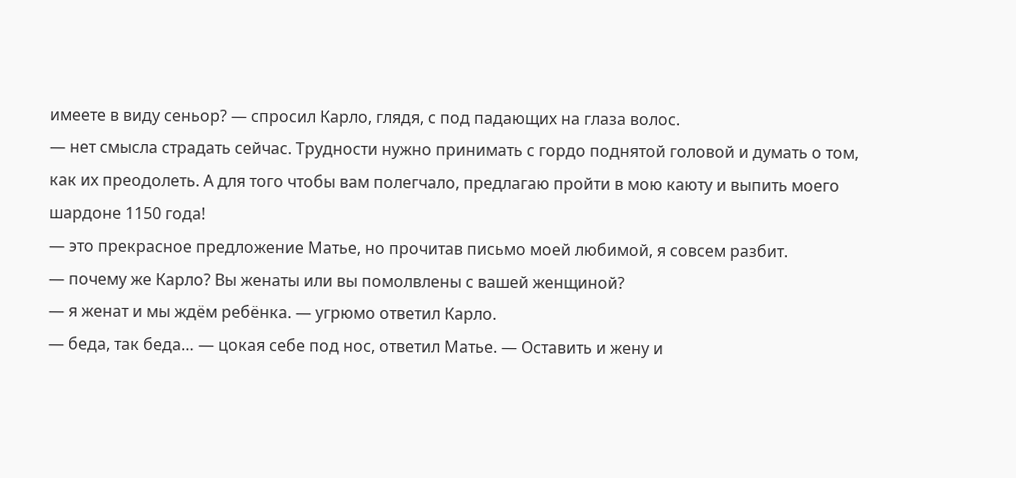имеете в виду сеньор? — спросил Карло, глядя, с под падающих на глаза волос.
— нет смысла страдать сейчас. Трудности нужно принимать с гордо поднятой головой и думать о том, как их преодолеть. А для того чтобы вам полегчало, предлагаю пройти в мою каюту и выпить моего шардоне 1150 года!
— это прекрасное предложение Матье, но прочитав письмо моей любимой, я совсем разбит.
— почему же Карло? Вы женаты или вы помолвлены с вашей женщиной?
— я женат и мы ждём ребёнка. — угрюмо ответил Карло.
— беда, так беда… — цокая себе под нос, ответил Матье. — Оставить и жену и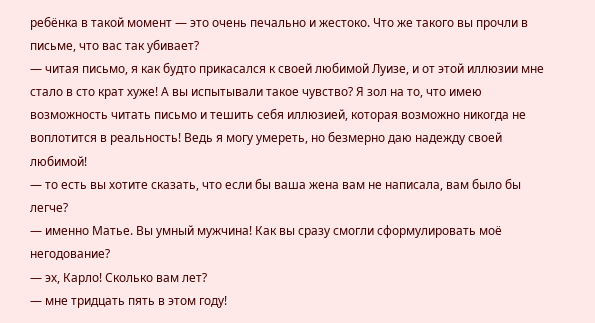ребёнка в такой момент — это очень печально и жестоко. Что же такого вы прочли в письме, что вас так убивает?
— читая письмо, я как будто прикасался к своей любимой Луизе, и от этой иллюзии мне стало в сто крат хуже! А вы испытывали такое чувство? Я зол на то, что имею возможность читать письмо и тешить себя иллюзией, которая возможно никогда не воплотится в реальность! Ведь я могу умереть, но безмерно даю надежду своей любимой!
— то есть вы хотите сказать, что если бы ваша жена вам не написала, вам было бы легче?
— именно Матье. Вы умный мужчина! Как вы сразу смогли сформулировать моё негодование?
— эх, Карло! Сколько вам лет?
— мне тридцать пять в этом году!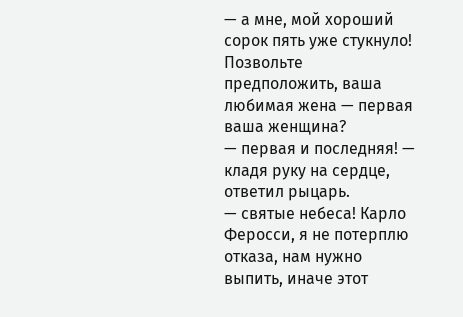— а мне, мой хороший сорок пять уже стукнуло! Позвольте предположить, ваша любимая жена — первая ваша женщина?
— первая и последняя! — кладя руку на сердце, ответил рыцарь.
— святые небеса! Карло Феросси, я не потерплю отказа, нам нужно выпить, иначе этот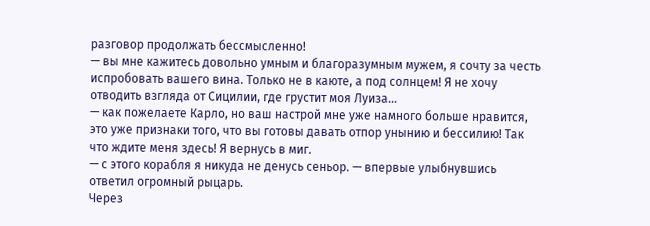разговор продолжать бессмысленно!
— вы мне кажитесь довольно умным и благоразумным мужем, я сочту за честь испробовать вашего вина. Только не в каюте, а под солнцем! Я не хочу отводить взгляда от Сицилии, где грустит моя Луиза…
— как пожелаете Карло, но ваш настрой мне уже намного больше нравится, это уже признаки того, что вы готовы давать отпор унынию и бессилию! Так что ждите меня здесь! Я вернусь в миг.
— с этого корабля я никуда не денусь сеньор. — впервые улыбнувшись ответил огромный рыцарь.
Через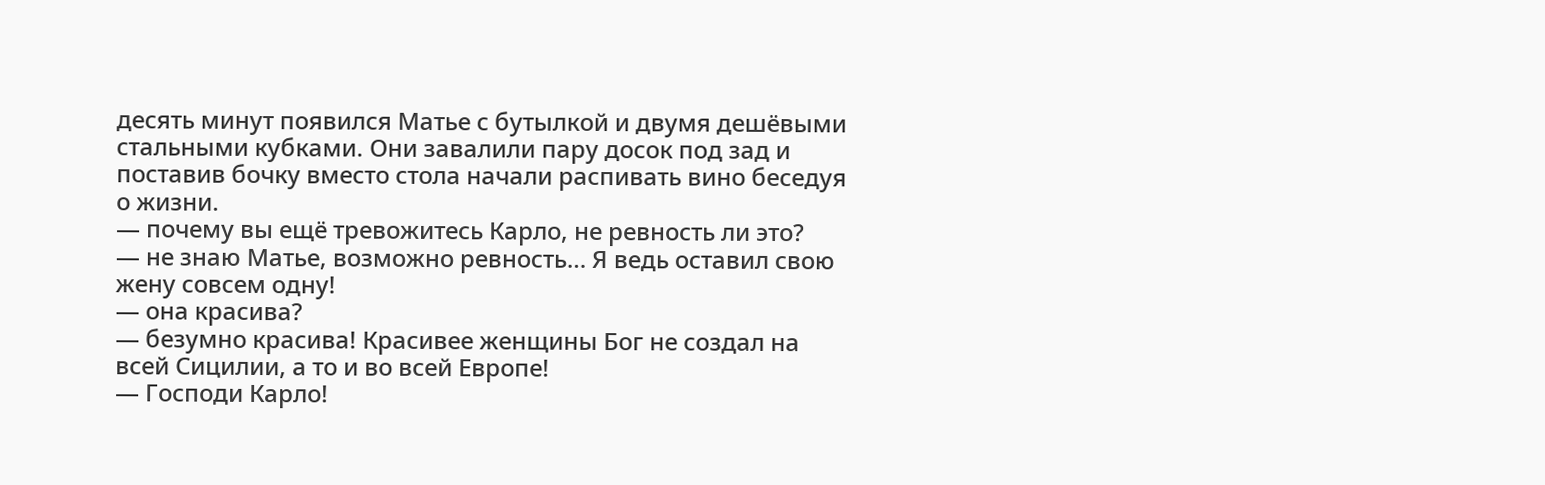десять минут появился Матье с бутылкой и двумя дешёвыми стальными кубками. Они завалили пару досок под зад и поставив бочку вместо стола начали распивать вино беседуя о жизни.
— почему вы ещё тревожитесь Карло, не ревность ли это?
— не знаю Матье, возможно ревность… Я ведь оставил свою жену совсем одну!
— она красива?
— безумно красива! Красивее женщины Бог не создал на всей Сицилии, а то и во всей Европе!
— Господи Карло!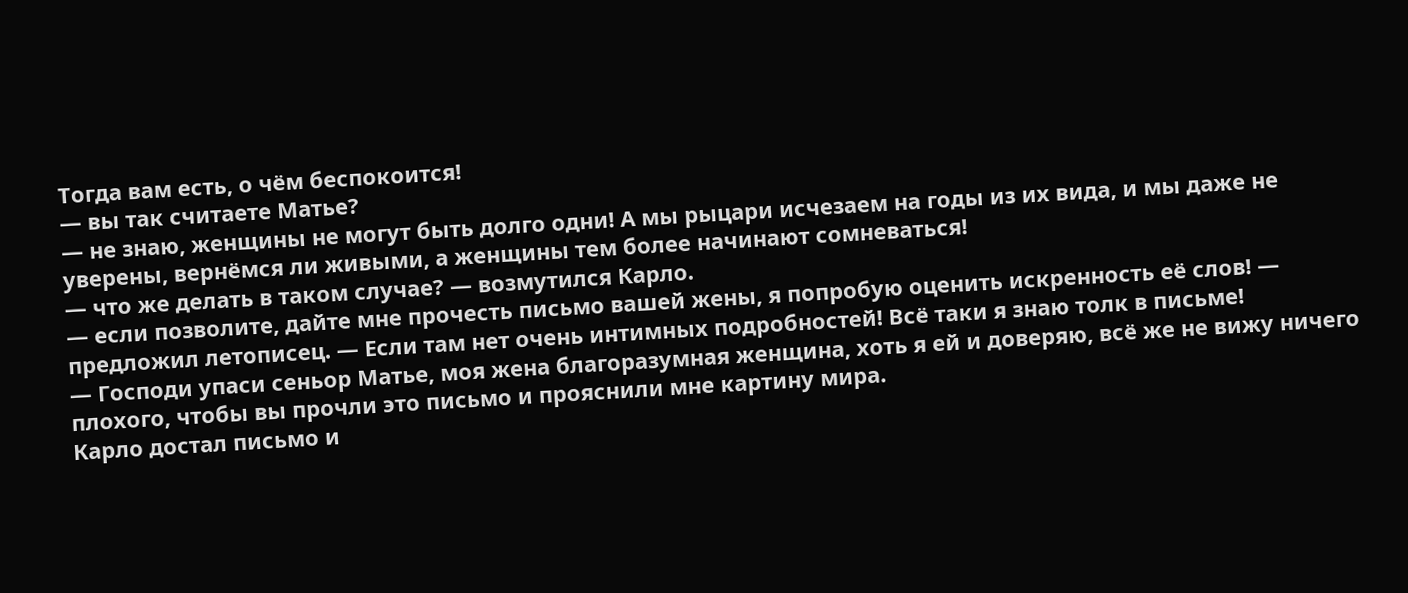Тогда вам есть, о чём беспокоится!
— вы так считаете Матье?
— не знаю, женщины не могут быть долго одни! А мы рыцари исчезаем на годы из их вида, и мы даже не уверены, вернёмся ли живыми, а женщины тем более начинают сомневаться!
— что же делать в таком случае? — возмутился Карло.
— если позволите, дайте мне прочесть письмо вашей жены, я попробую оценить искренность её слов! — предложил летописец. — Если там нет очень интимных подробностей! Всё таки я знаю толк в письме!
— Господи упаси сеньор Матье, моя жена благоразумная женщина, хоть я ей и доверяю, всё же не вижу ничего плохого, чтобы вы прочли это письмо и прояснили мне картину мира.
Карло достал письмо и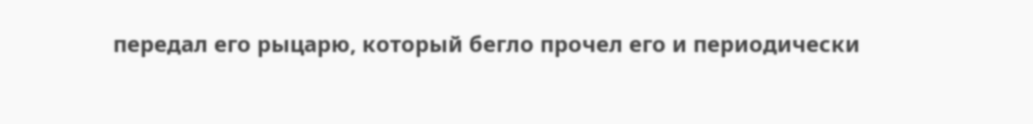передал его рыцарю, который бегло прочел его и периодически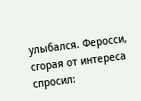улыбался. Феросси, сгорая от интереса спросил: